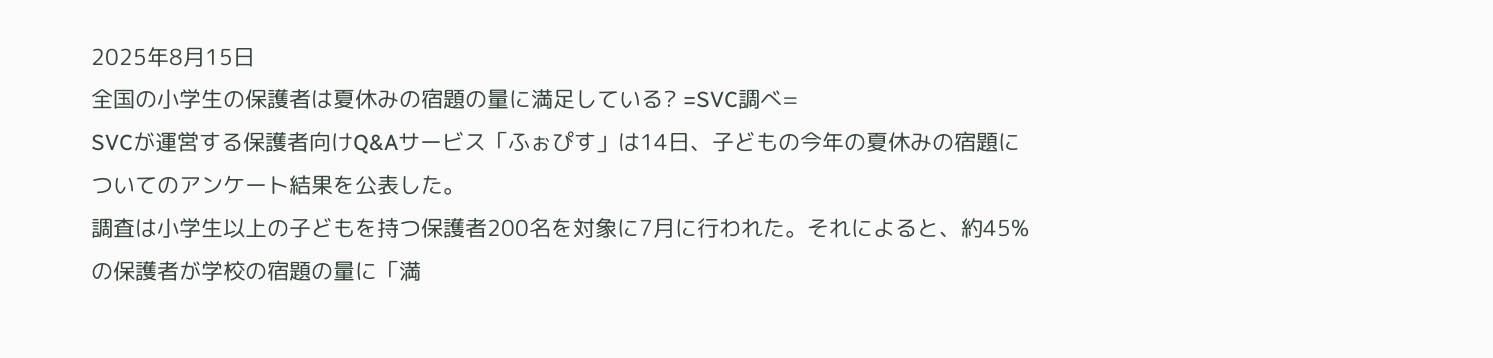2025年8月15日
全国の小学生の保護者は夏休みの宿題の量に満足している? =SVC調べ=
SVCが運営する保護者向けQ&Aサービス「ふぉぴす」は14日、子どもの今年の夏休みの宿題についてのアンケート結果を公表した。
調査は小学生以上の子どもを持つ保護者200名を対象に7月に行われた。それによると、約45%の保護者が学校の宿題の量に「満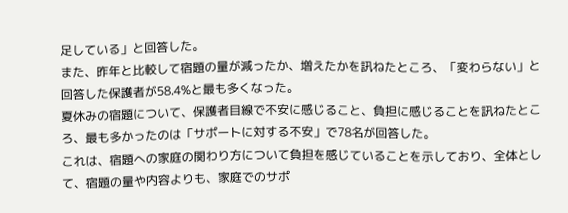足している」と回答した。
また、昨年と比較して宿題の量が減ったか、増えたかを訊ねたところ、「変わらない」と回答した保護者が58.4%と最も多くなった。
夏休みの宿題について、保護者目線で不安に感じること、負担に感じることを訊ねたところ、最も多かったのは「サポートに対する不安」で78名が回答した。
これは、宿題への家庭の関わり方について負担を感じていることを示しており、全体として、宿題の量や内容よりも、家庭でのサポ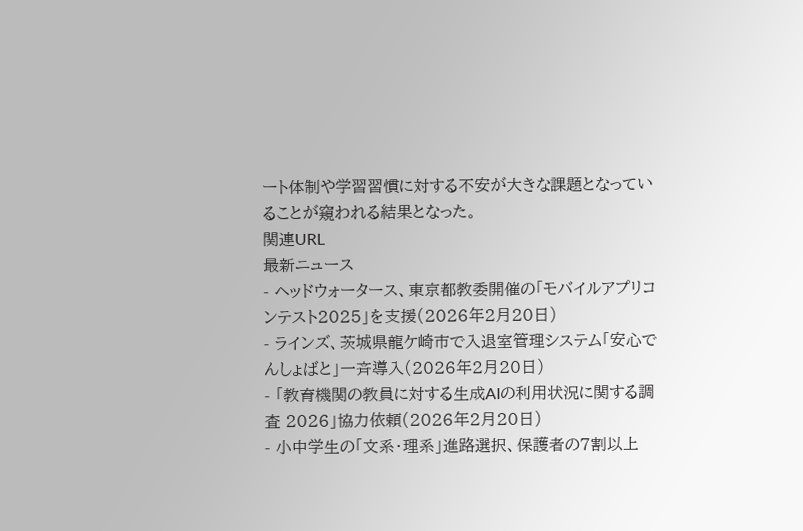ート体制や学習習慣に対する不安が大きな課題となっていることが窺われる結果となった。
関連URL
最新ニュース
- ヘッドウォータース、東京都教委開催の「モバイルアプリコンテスト2025」を支援(2026年2月20日)
- ラインズ、茨城県龍ケ崎市で入退室管理システム「安心でんしょばと」一斉導入(2026年2月20日)
- 「教育機関の教員に対する生成AIの利用状況に関する調査 2026」協力依頼(2026年2月20日)
- 小中学生の「文系・理系」進路選択、保護者の7割以上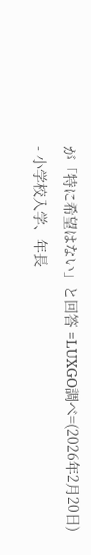が「特に希望はない」と回答 =LUXGO調べ=(2026年2月20日)
- 小学校入学、年長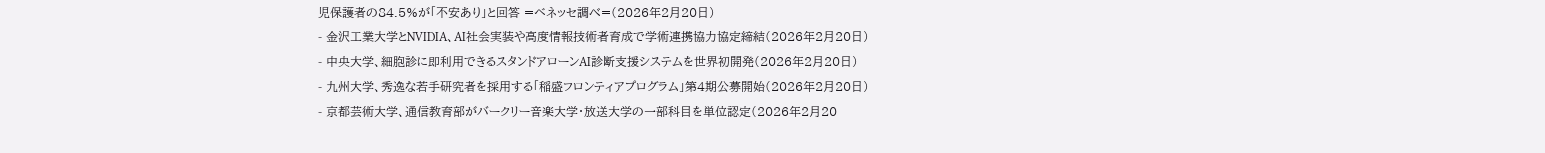児保護者の84.5%が「不安あり」と回答 =ベネッセ調べ=(2026年2月20日)
- 金沢工業大学とNVIDIA、AI社会実装や高度情報技術者育成で学術連携協力協定締結(2026年2月20日)
- 中央大学、細胞診に即利用できるスタンドアローンAI診断支援システムを世界初開発(2026年2月20日)
- 九州大学、秀逸な若手研究者を採用する「稲盛フロンティアプログラム」第4期公募開始(2026年2月20日)
- 京都芸術大学、通信教育部がバークリー音楽大学・放送大学の一部科目を単位認定(2026年2月20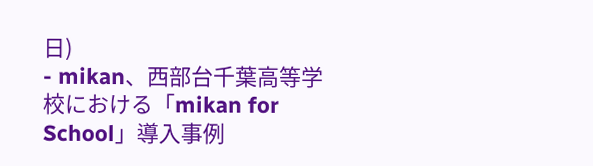日)
- mikan、西部台千葉高等学校における「mikan for School」導入事例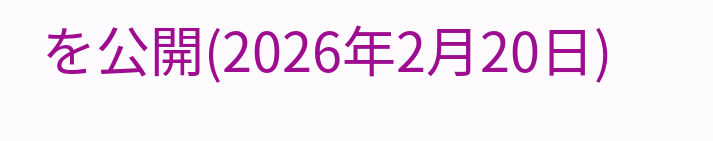を公開(2026年2月20日)